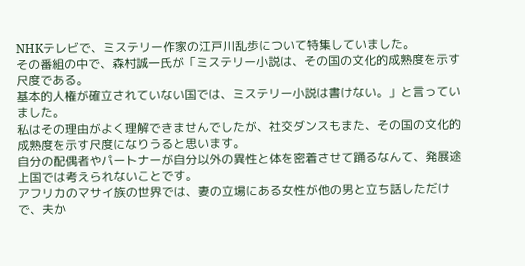NHKテレビで、ミステリー作家の江戸川乱歩について特集していました。
その番組の中で、森村誠一氏が「ミステリー小説は、その国の文化的成熟度を示す尺度である。
基本的人権が確立されていない国では、ミステリー小説は書けない。」と言っていました。
私はその理由がよく理解できませんでしたが、社交ダンスもまた、その国の文化的成熟度を示す尺度になりうると思います。
自分の配偶者やパートナーが自分以外の異性と体を密着させて踊るなんて、発展途上国では考えられないことです。
アフリカのマサイ族の世界では、妻の立場にある女性が他の男と立ち話しただけで、夫か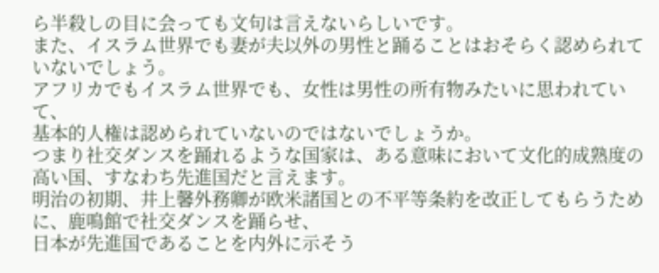ら半殺しの目に会っても文句は言えないらしいです。
また、イスラム世界でも妻が夫以外の男性と踊ることはおそらく認められていないでしょう。
アフリカでもイスラム世界でも、女性は男性の所有物みたいに思われていて、
基本的人権は認められていないのではないでしょうか。
つまり社交ダンスを踊れるような国家は、ある意味において文化的成熟度の高い国、すなわち先進国だと言えます。
明治の初期、井上馨外務卿が欧米諸国との不平等条約を改正してもらうために、鹿鳴館で社交ダンスを踊らせ、
日本が先進国であることを内外に示そう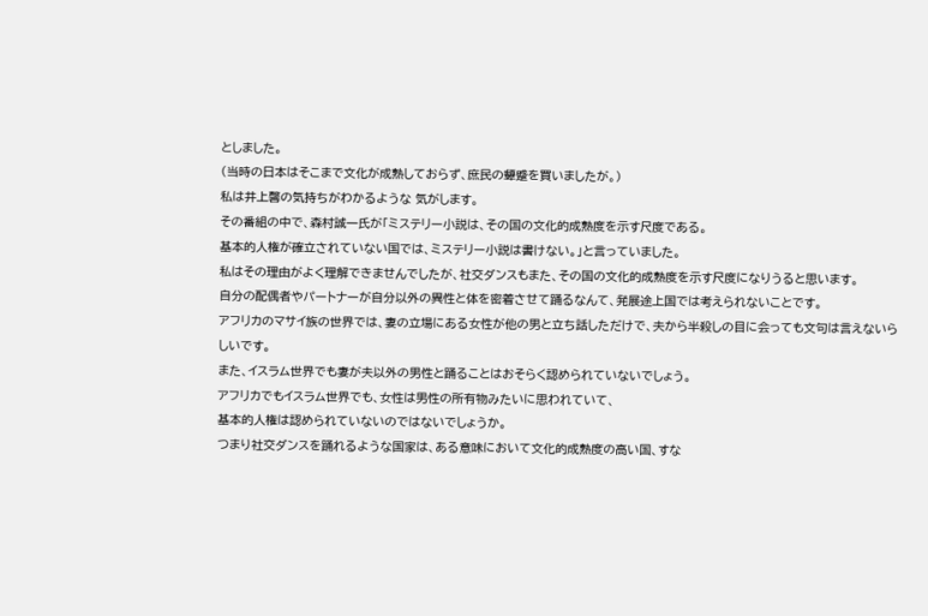としました。
(当時の日本はそこまで文化が成熟しておらず、庶民の顰蹙を買いましたが。)
私は井上馨の気持ちがわかるような 気がします。
その番組の中で、森村誠一氏が「ミステリー小説は、その国の文化的成熟度を示す尺度である。
基本的人権が確立されていない国では、ミステリー小説は書けない。」と言っていました。
私はその理由がよく理解できませんでしたが、社交ダンスもまた、その国の文化的成熟度を示す尺度になりうると思います。
自分の配偶者やパートナーが自分以外の異性と体を密着させて踊るなんて、発展途上国では考えられないことです。
アフリカのマサイ族の世界では、妻の立場にある女性が他の男と立ち話しただけで、夫から半殺しの目に会っても文句は言えないらしいです。
また、イスラム世界でも妻が夫以外の男性と踊ることはおそらく認められていないでしょう。
アフリカでもイスラム世界でも、女性は男性の所有物みたいに思われていて、
基本的人権は認められていないのではないでしょうか。
つまり社交ダンスを踊れるような国家は、ある意味において文化的成熟度の高い国、すな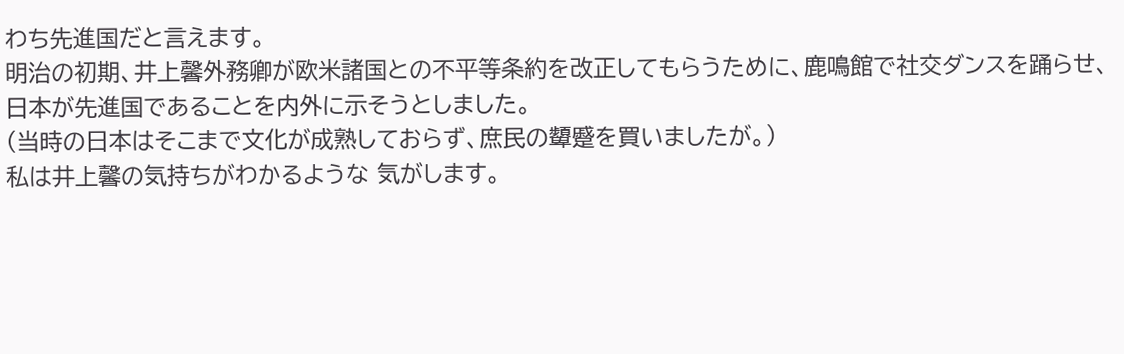わち先進国だと言えます。
明治の初期、井上馨外務卿が欧米諸国との不平等条約を改正してもらうために、鹿鳴館で社交ダンスを踊らせ、
日本が先進国であることを内外に示そうとしました。
(当時の日本はそこまで文化が成熟しておらず、庶民の顰蹙を買いましたが。)
私は井上馨の気持ちがわかるような 気がします。